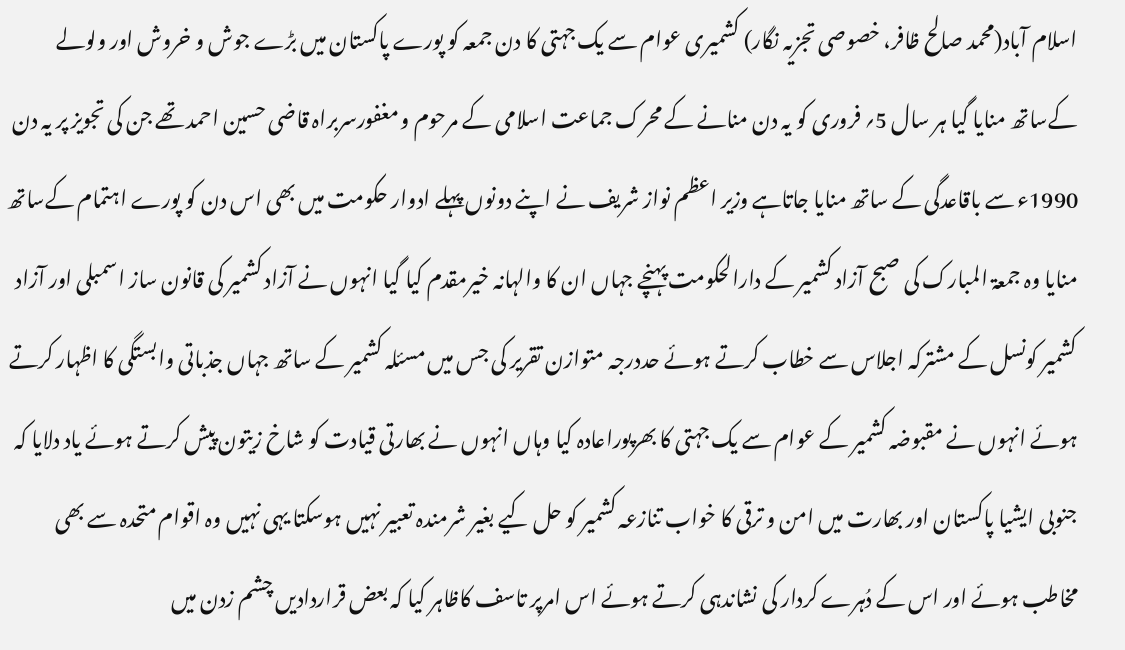اسلام آباد(محمد صالح ظافر، خصوصی تجزیہ نگار) کشمیری عوام سے یک جہتی کا دن جمعہ کو پورے پاکستان میں بڑے جوش و خروش اور ولولے کےساتھ منایا گیا ہر سال 5؍ فروری کو یہ دن منانے کے محرک جماعت اسلامی کے مرحوم و مغفورسربراہ قاضی حسین احمد تھے جن کی تجویز پر یہ دن 1990ء سے باقاعدگی کے ساتھ منایا جاتاہے وزیر اعظم نواز شریف نے اپنے دونوں پہلے ادوار حکومت میں بھی اس دن کو پورے اہتمام کےساتھ منایا وہ جمعۃ المبارک کی صبح آزاد کشمیر کے دارالحکومت پہنچے جہاں ان کا والہانہ خیرمقدم کیا گیا انہوں نے آزاد کشمیر کی قانون ساز اسمبلی اور آزاد کشمیر کونسل کے مشترکہ اجلاس سے خطاب کرتے ہوئے حددرجہ متوازن تقریر کی جس میں مسئلہ کشمیر کے ساتھ جہاں جذباتی وابستگی کا اظہار کرتے ہوئے انہوں نے مقبوضہ کشمیر کے عوام سے یک جہتی کا بھرپوراعادہ کیا وہاں انہوں نے بھارتی قیادت کو شاخ زیتون پیش کرتے ہوئے یاد دلایا کہ جنوبی ایشیا پاکستان اور بھارت میں امن و ترقی کا خواب تنازعہ کشمیر کو حل کیے بغیر شرمندہ تعبیر نہیں ہوسکتا یہی نہیں وہ اقوام متحدہ سے بھی مخاطب ہوئے اور اس کے دُہرے کردار کی نشاندہی کرتے ہوئے اس امرپر تاسف کاظاہر کیا کہ بعض قراردادیں چشم زدن میں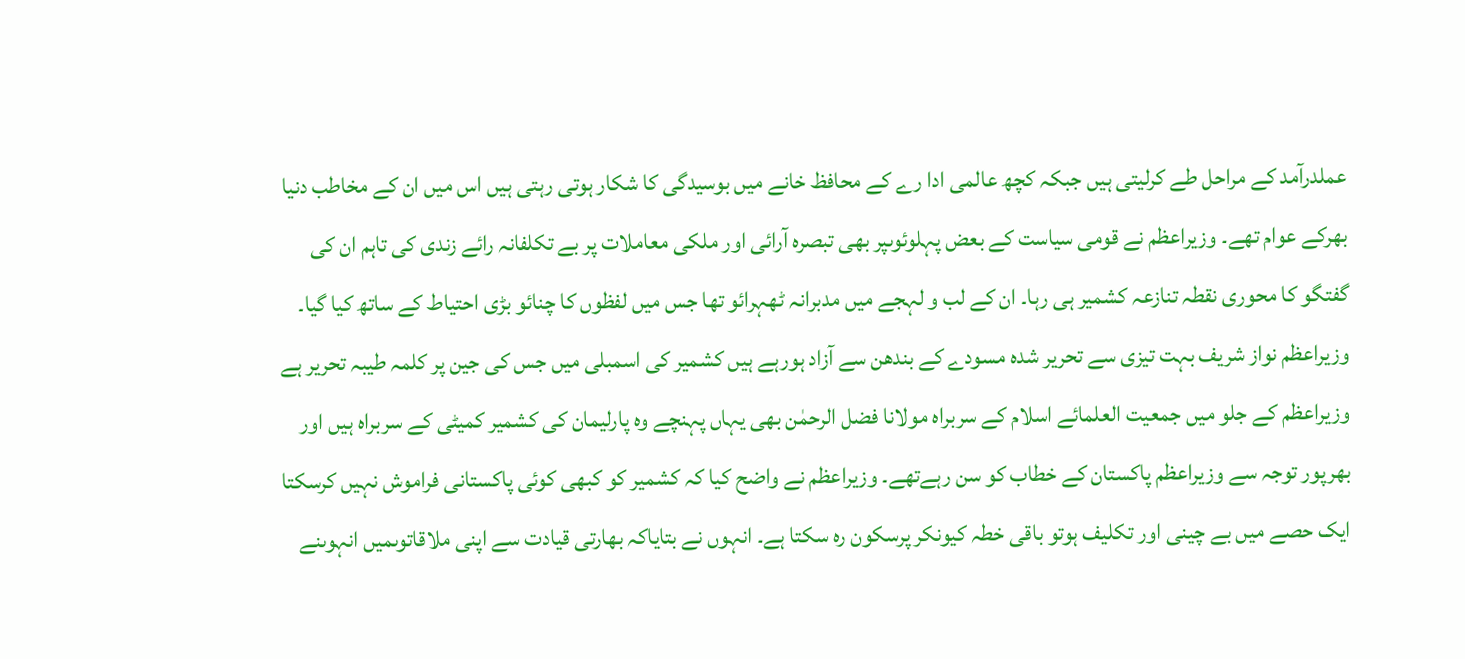عملدرآمد کے مراحل طے کرلیتی ہیں جبکہ کچھ عالمی ادا رے کے محافظ خانے میں بوسیدگی کا شکار ہوتی رہتی ہیں اس میں ان کے مخاطب دنیا بھرکے عوام تھے۔ وزیراعظم نے قومی سیاست کے بعض پہلوئوںپر بھی تبصرہ آرائی اور ملکی معاملات پر بے تکلفانہ رائے زندی کی تاہم ان کی گفتگو کا محوری نقطہ تنازعہ کشمیر ہی رہا۔ ان کے لب و لہجے میں مدبرانہ ٹھہرائو تھا جس میں لفظوں کا چنائو بڑی احتیاط کے ساتھ کیا گیا۔ وزیراعظم نواز شریف بہت تیزی سے تحریر شدہ مسودے کے بندھن سے آزاد ہورہے ہیں کشمیر کی اسمبلی میں جس کی جین پر کلمہ طیبہ تحریر ہے وزیراعظم کے جلو میں جمعیت العلمائے اسلام کے سربراہ مولانا فضل الرحمٰن بھی یہاں پہنچے وہ پارلیمان کی کشمیر کمیٹی کے سربراہ ہیں اور بھرپور توجہ سے وزیراعظم پاکستان کے خطاب کو سن رہےتھے۔ وزیراعظم نے واضح کیا کہ کشمیر کو کبھی کوئی پاکستانی فراموش نہیں کرسکتا ایک حصے میں بے چینی اور تکلیف ہوتو باقی خطہ کیونکر پرسکون رہ سکتا ہے۔ انہوں نے بتایاکہ بھارتی قیادت سے اپنی ملاقاتوںمیں انہوںنے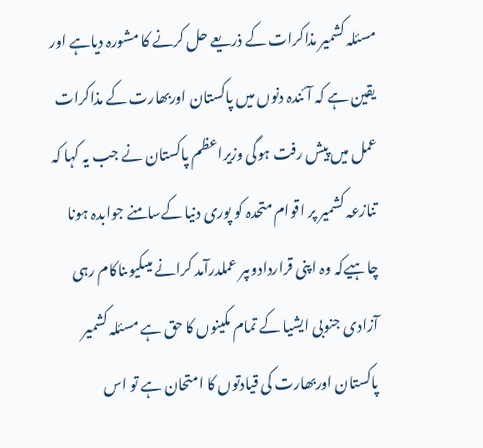مسئلہ کشمیر مذاکرات کے ذریعے حل کرنے کا مشورہ دیاہے اور یقین ہے کہ آئندہ دنوں میں پاکستان اوربھارت کے مذاکرات عمل میں پیش رفت ہوگی وزیراعظم پاکستان نے جب یہ کہا کہ تنازعہ کشمیر پر اقوام متحدہ کو پوری دنیا کےسامنے جوابدہ ہونا چاہیےکہ وہ اپنی قراردادوںپر عملدرآمد کرانے میںکیوںناکام رہی آزادی جنوبی ایشیا کے تمام مکینوں کا حق ہے مسئلہ کشمیر پاکستان اوربھارت کی قیادتوں کا امتحان ہے تو اس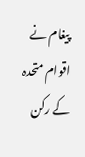پیغام نے اقوام متحدہ کے رکن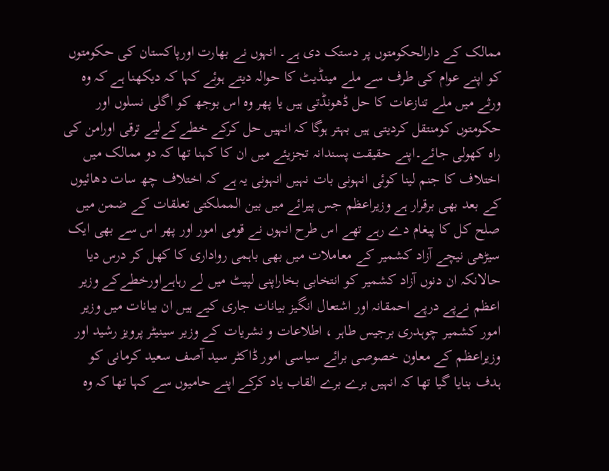ممالک کے دارالحکومتوں پر دستک دی ہے۔ انہوں نے بھارت اورپاکستان کی حکومتوں کو اپنے عوام کی طرف سے ملے مینڈیٹ کا حوالہ دیتے ہوئے کہا کہ دیکھنا ہے کہ وہ ورثے میں ملے تنازعات کا حل ڈھونڈتی ہیں یا پھر وہ اس بوجھ کو اگلی نسلوں اور حکومتوں کومنتقل کردیتی ہیں بہتر ہوگا کہ انہیں حل کرکے خطےکےلیے ترقی اورامن کی راہ کھولی جائے۔اپنے حقیقت پسندانہ تجزیئے میں ان کا کہنا تھا کہ دو ممالک میں اختلاف کا جنم لینا کوئی انہونی بات نہیں انہونی یہ ہے کہ اختلاف چھ سات دھائیوں کے بعد بھی برقرار ہے وزیراعظم جس پیرائے میں بین المملکتی تعلقات کے ضمن میں صلح کل کا پیغام دے رہے تھے اس طرح انہوں نے قومی امور اور پھر اس سے بھی ایک سیڑھی نیچے آزاد کشمیر کے معاملات میں بھی باہمی رواداری کا کھل کر درس دیا حالانکہ ان دنوں آزاد کشمیر کو انتخابی بخاراپنی لپیٹ میں لے رہاہےاورخطےکے وزیر اعظم نےپے درپے احمقانہ اور اشتعال انگیز بیانات جاری کیے ہیں ان بیانات میں وزیر امور کشمیر چوہدری برجیس طاہر ، اطلاعات و نشریات کے وزیر سینیٹر پرویز رشید اور وزیراعظم کے معاون خصوصی برائے سیاسی امور ڈاکٹر سید آصف سعید کرمانی کو ہدف بنایا گیا تھا کہ انہیں برے برے القاب یاد کرکے اپنے حامیوں سے کہا تھا کہ وہ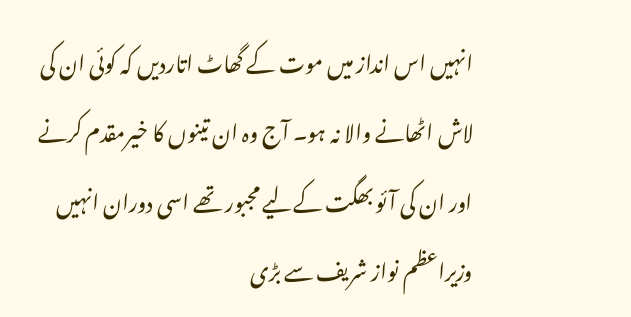انہیں اس انداز میں موت کے گھاٹ اتاردیں کہ کوئی ان کی لاش اٹھانے والا نہ ہو۔ آج وہ ان تینوں کا خیرمقدم کرنے اور ان کی آئو بھگت کےلیے مجبور تھے اسی دوران انہیں وزیراعظم نواز شریف سے بڑی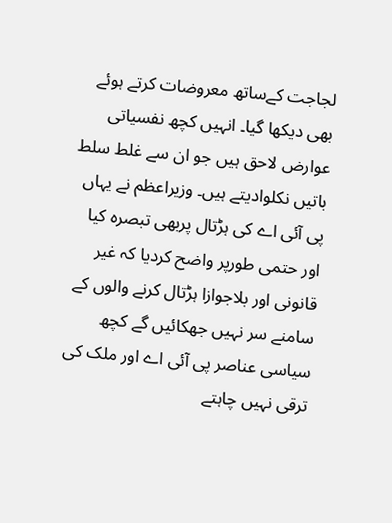لجاجت کےساتھ معروضات کرتے ہوئے بھی دیکھا گیا۔ انہیں کچھ نفسیاتی عوارض لاحق ہیں جو ان سے غلط سلط باتیں نکلوادیتے ہیں۔ وزیراعظم نے یہاں پی آئی اے کی ہڑتال پربھی تبصرہ کیا اور حتمی طورپر واضح کردیا کہ غیر قانونی اور بلاجوازا ہڑتال کرنے والوں کے سامنے سر نہیں جھکائیں گے کچھ سیاسی عناصر پی آئی اے اور ملک کی ترقی نہیں چاہتے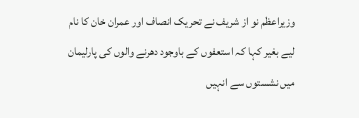وزیراعظم نو از شریف نے تحریک انصاف اور عمران خان کا نام لیے بغیر کہا کہ استعفوں کے باوجود دھرنے والوں کی پارلیمان میں نشستوں سے انہیں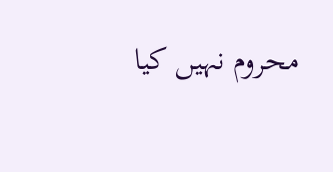محروم نہیں کیا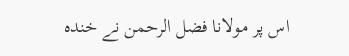اس پر مولانا فضل الرحمن نے خندہ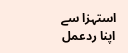استہزا سے اپنا ردعمل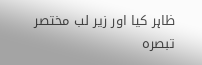ظاہر کیا اور زیر لب مختصر تبصرہ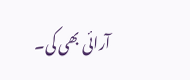آرائی بھی کی۔